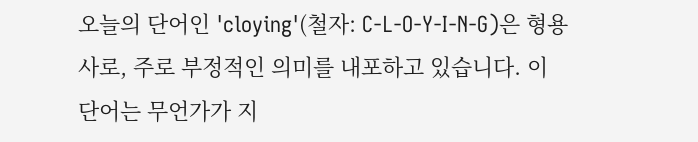오늘의 단어인 'cloying'(철자: C-L-O-Y-I-N-G)은 형용사로, 주로 부정적인 의미를 내포하고 있습니다. 이 단어는 무언가가 지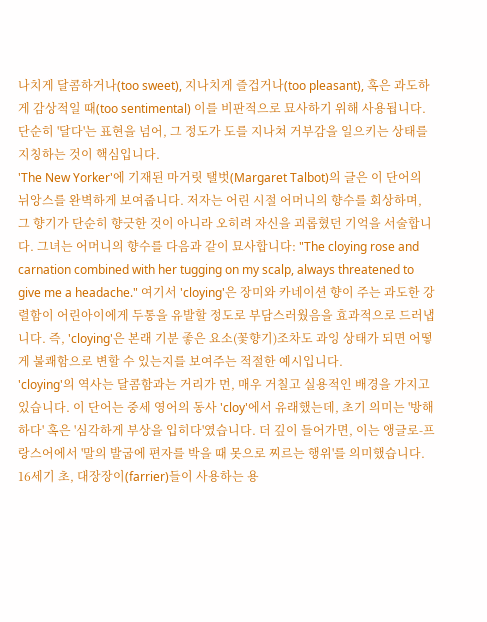나치게 달콤하거나(too sweet), 지나치게 즐겁거나(too pleasant), 혹은 과도하게 감상적일 때(too sentimental) 이를 비판적으로 묘사하기 위해 사용됩니다. 단순히 '달다'는 표현을 넘어, 그 정도가 도를 지나쳐 거부감을 일으키는 상태를 지칭하는 것이 핵심입니다.
'The New Yorker'에 기재된 마거릿 탤벗(Margaret Talbot)의 글은 이 단어의 뉘앙스를 완벽하게 보여줍니다. 저자는 어린 시절 어머니의 향수를 회상하며, 그 향기가 단순히 향긋한 것이 아니라 오히려 자신을 괴롭혔던 기억을 서술합니다. 그녀는 어머니의 향수를 다음과 같이 묘사합니다: "The cloying rose and carnation combined with her tugging on my scalp, always threatened to give me a headache." 여기서 'cloying'은 장미와 카네이션 향이 주는 과도한 강렬함이 어린아이에게 두통을 유발할 정도로 부담스러웠음을 효과적으로 드러냅니다. 즉, 'cloying'은 본래 기분 좋은 요소(꽃향기)조차도 과잉 상태가 되면 어떻게 불쾌함으로 변할 수 있는지를 보여주는 적절한 예시입니다.
'cloying'의 역사는 달콤함과는 거리가 먼, 매우 거칠고 실용적인 배경을 가지고 있습니다. 이 단어는 중세 영어의 동사 'cloy'에서 유래했는데, 초기 의미는 '방해하다' 혹은 '심각하게 부상을 입히다'였습니다. 더 깊이 들어가면, 이는 앵글로-프랑스어에서 '말의 발굽에 편자를 박을 때 못으로 찌르는 행위'를 의미했습니다.
16세기 초, 대장장이(farrier)들이 사용하는 용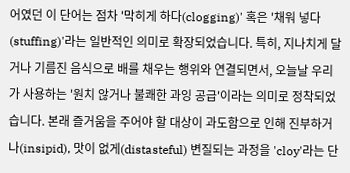어였던 이 단어는 점차 '막히게 하다(clogging)' 혹은 '채워 넣다(stuffing)'라는 일반적인 의미로 확장되었습니다. 특히, 지나치게 달거나 기름진 음식으로 배를 채우는 행위와 연결되면서, 오늘날 우리가 사용하는 '원치 않거나 불쾌한 과잉 공급'이라는 의미로 정착되었습니다. 본래 즐거움을 주어야 할 대상이 과도함으로 인해 진부하거나(insipid), 맛이 없게(distasteful) 변질되는 과정을 'cloy'라는 단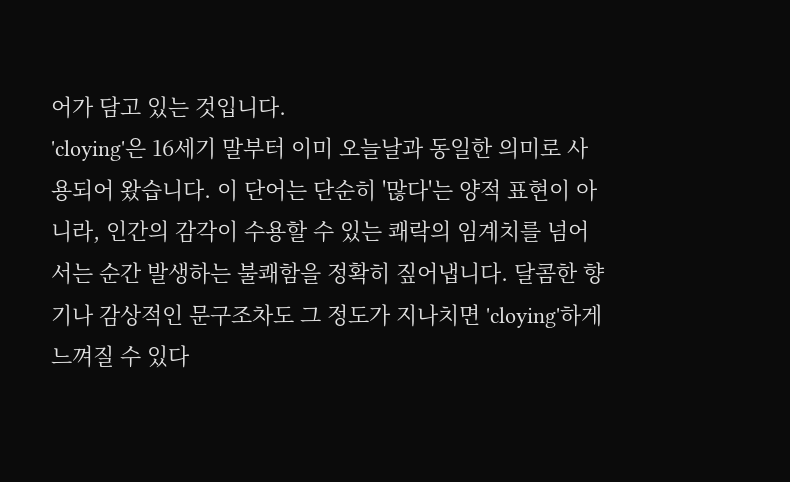어가 담고 있는 것입니다.
'cloying'은 16세기 말부터 이미 오늘날과 동일한 의미로 사용되어 왔습니다. 이 단어는 단순히 '많다'는 양적 표현이 아니라, 인간의 감각이 수용할 수 있는 쾌락의 임계치를 넘어서는 순간 발생하는 불쾌함을 정확히 짚어냅니다. 달콤한 향기나 감상적인 문구조차도 그 정도가 지나치면 'cloying'하게 느껴질 수 있다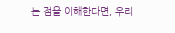는 점을 이해한다면, 우리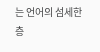는 언어의 섬세한 층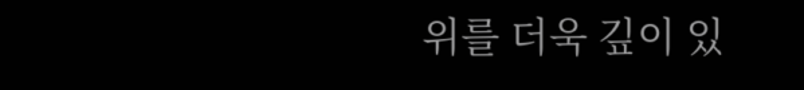위를 더욱 깊이 있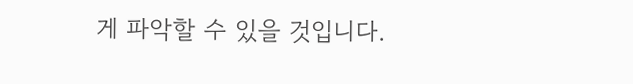게 파악할 수 있을 것입니다.